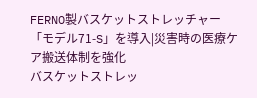FERNO製バスケットストレッチャー「モデル71-S」を導入|災害時の医療ケア搬送体制を強化
バスケットストレッ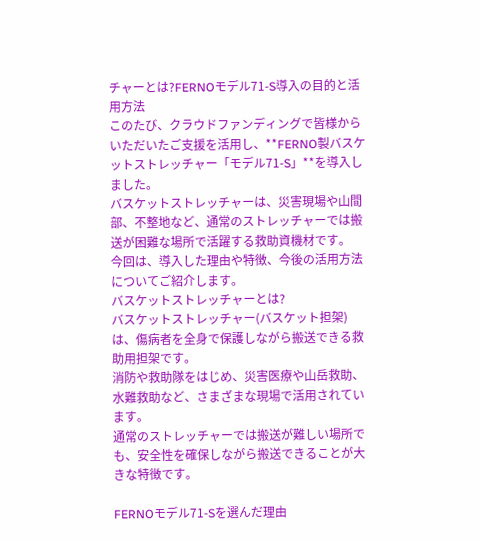チャーとは?FERNOモデル71-S導入の目的と活用方法
このたび、クラウドファンディングで皆様からいただいたご支援を活用し、**FERNO製バスケットストレッチャー「モデル71-S」**を導入しました。
バスケットストレッチャーは、災害現場や山間部、不整地など、通常のストレッチャーでは搬送が困難な場所で活躍する救助資機材です。
今回は、導入した理由や特徴、今後の活用方法についてご紹介します。
バスケットストレッチャーとは?
バスケットストレッチャー(バスケット担架)は、傷病者を全身で保護しながら搬送できる救助用担架です。
消防や救助隊をはじめ、災害医療や山岳救助、水難救助など、さまざまな現場で活用されています。
通常のストレッチャーでは搬送が難しい場所でも、安全性を確保しながら搬送できることが大きな特徴です。

FERNOモデル71-Sを選んだ理由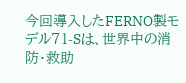今回導入したFERNO製モデル71-Sは、世界中の消防・救助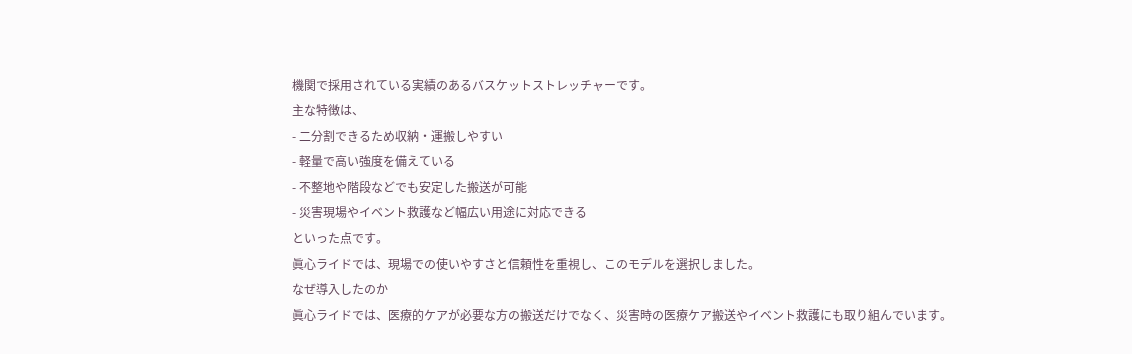機関で採用されている実績のあるバスケットストレッチャーです。
主な特徴は、
- 二分割できるため収納・運搬しやすい
- 軽量で高い強度を備えている
- 不整地や階段などでも安定した搬送が可能
- 災害現場やイベント救護など幅広い用途に対応できる
といった点です。
眞心ライドでは、現場での使いやすさと信頼性を重視し、このモデルを選択しました。
なぜ導入したのか
眞心ライドでは、医療的ケアが必要な方の搬送だけでなく、災害時の医療ケア搬送やイベント救護にも取り組んでいます。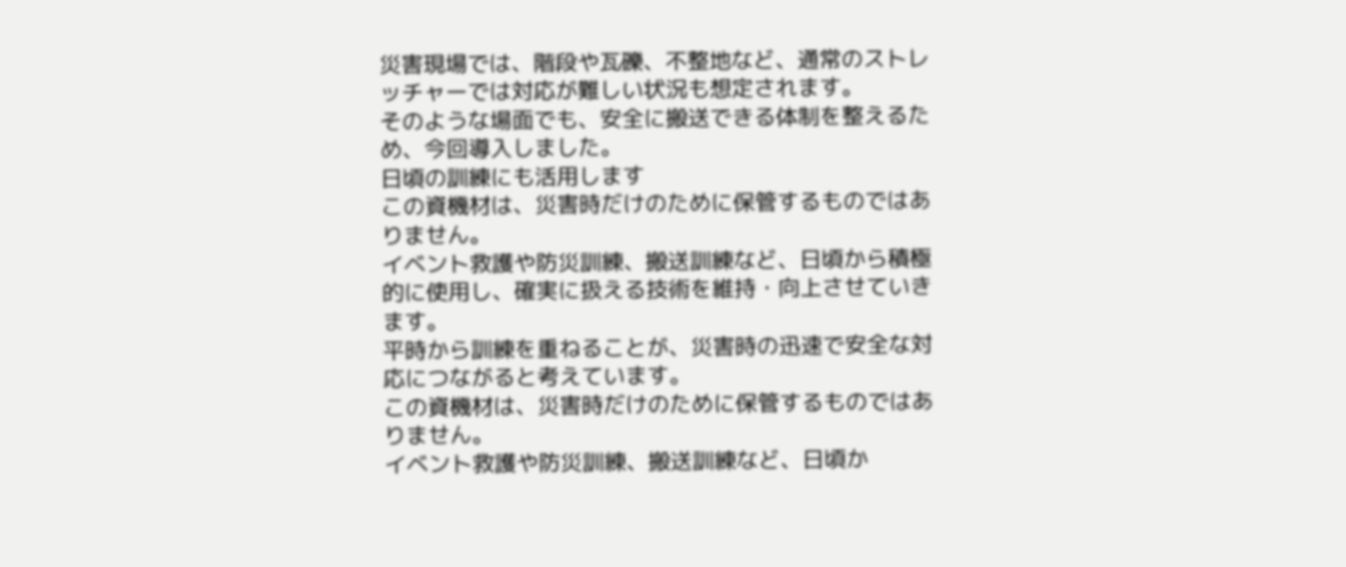災害現場では、階段や瓦礫、不整地など、通常のストレッチャーでは対応が難しい状況も想定されます。
そのような場面でも、安全に搬送できる体制を整えるため、今回導入しました。
日頃の訓練にも活用します
この資機材は、災害時だけのために保管するものではありません。
イベント救護や防災訓練、搬送訓練など、日頃から積極的に使用し、確実に扱える技術を維持・向上させていきます。
平時から訓練を重ねることが、災害時の迅速で安全な対応につながると考えています。
この資機材は、災害時だけのために保管するものではありません。
イベント救護や防災訓練、搬送訓練など、日頃か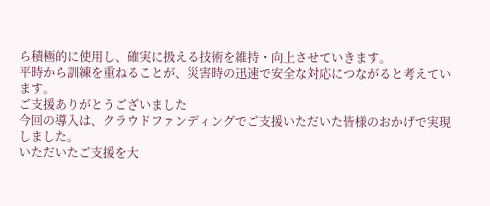ら積極的に使用し、確実に扱える技術を維持・向上させていきます。
平時から訓練を重ねることが、災害時の迅速で安全な対応につながると考えています。
ご支援ありがとうございました
今回の導入は、クラウドファンディングでご支援いただいた皆様のおかげで実現しました。
いただいたご支援を大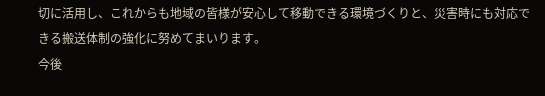切に活用し、これからも地域の皆様が安心して移動できる環境づくりと、災害時にも対応できる搬送体制の強化に努めてまいります。
今後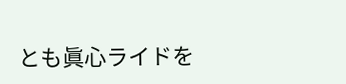とも眞心ライドを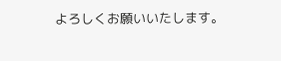よろしくお願いいたします。